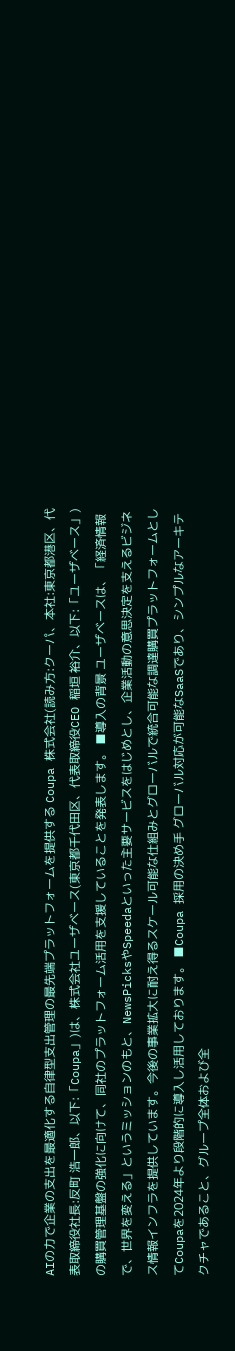AIの力で企業の支出を最適化する自律型支出管理の最先端プラットフォームを提供する Coupa 株式会社(読み方:クーパ、本社:東京都港区、代表取締役社長:反町 浩一郎、以下:「Coupa」)は、株式会社ユーザベース(東京都千代田区、代表取締役CEO 稲垣 裕介、以下:「ユーザベース」)の購買管理基盤の強化に向けて、同社のプラットフォーム活用を支援していることを発表します。 ■導入の背景 ユーザベースは、「経済情報で、世界を変える」というミッションのもと、NewsPicksやSpeedaといった主要サービスをはじめとし、企業活動の意思決定を支えるビジネス情報インフラを提供しています。今後の事業拡大に耐え得るスケール可能な仕組みとグローバルで統合可能な調達購買プラットフォームとしてCoupaを2024年より段階的に導入し活用しております。 ■Coupa 採用の決め手 グローバル対応が可能なSaaSであり、シンプルなアーキテクチャであること、グループ全体および全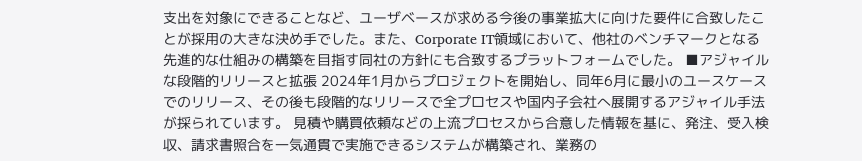支出を対象にできることなど、ユーザベースが求める今後の事業拡大に向けた要件に合致したことが採用の大きな決め手でした。また、Corporate IT領域において、他社のベンチマークとなる先進的な仕組みの構築を目指す同社の方針にも合致するプラットフォームでした。 ■アジャイルな段階的リリースと拡張 2024年1月からプロジェクトを開始し、同年6月に最小のユースケースでのリリース、その後も段階的なリリースで全プロセスや国内子会社へ展開するアジャイル手法が採られています。 見積や購買依頼などの上流プロセスから合意した情報を基に、発注、受入検収、請求書照合を一気通貫で実施できるシステムが構築され、業務の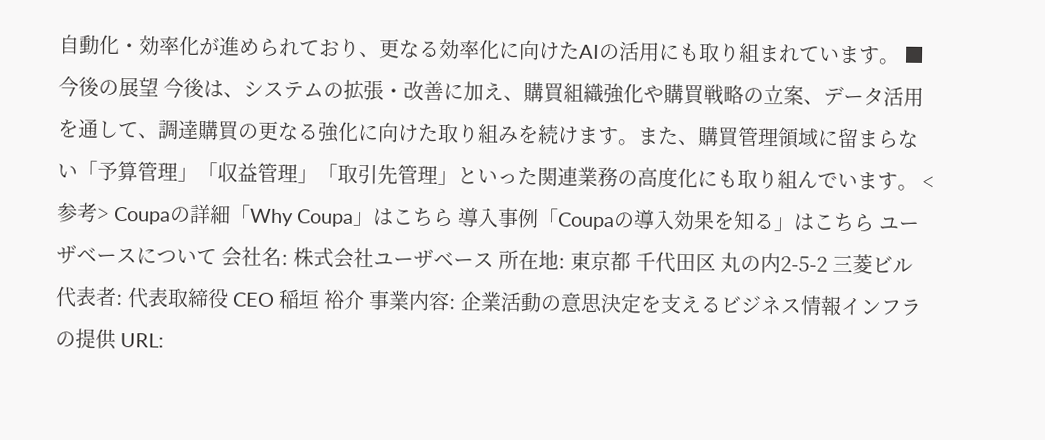自動化・効率化が進められており、更なる効率化に向けたAIの活用にも取り組まれています。 ■今後の展望 今後は、システムの拡張・改善に加え、購買組織強化や購買戦略の立案、データ活用を通して、調達購買の更なる強化に向けた取り組みを続けます。また、購買管理領域に留まらない「予算管理」「収益管理」「取引先管理」といった関連業務の高度化にも取り組んでいます。 <参考> Coupaの詳細「Why Coupa」はこちら 導入事例「Coupaの導入効果を知る」はこちら ユーザベースについて 会社名: 株式会社ユーザベース 所在地: 東京都 千代田区 丸の内2-5-2 三菱ビル 代表者: 代表取締役 CEO 稲垣 裕介 事業内容: 企業活動の意思決定を支えるビジネス情報インフラの提供 URL: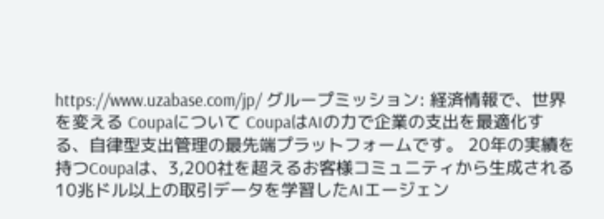https://www.uzabase.com/jp/ グループミッション: 経済情報で、世界を変える Coupaについて CoupaはAIの力で企業の支出を最適化する、自律型支出管理の最先端プラットフォームです。 20年の実績を持つCoupaは、3,200社を超えるお客様コミュニティから生成される10兆ドル以上の取引データを学習したAIエージェン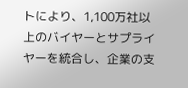トにより、1,100万社以上のバイヤーとサプライヤーを統合し、企業の支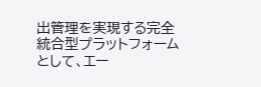出管理を実現する完全統合型プラットフォームとして、エー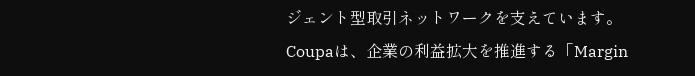ジェント型取引ネットワークを支えています。Coupaは、企業の利益拡大を推進する「Margin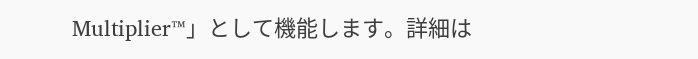Multiplier™」として機能します。詳細は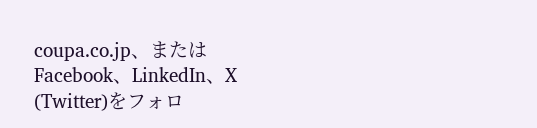coupa.co.jp、またはFacebook、LinkedIn、X (Twitter)をフォロ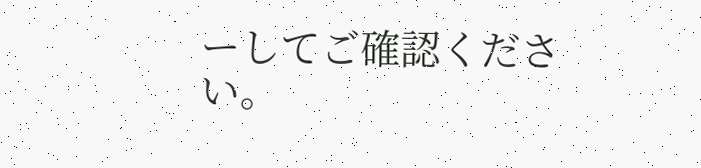ーしてご確認ください。